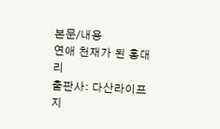본문/내용
연애 천재가 된 홍대리
출판사: 다산라이프
지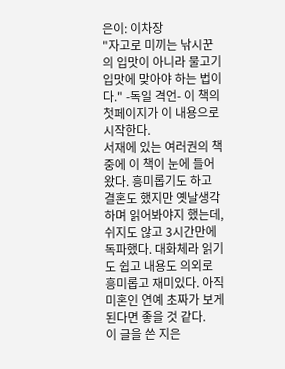은이: 이차장
"자고로 미끼는 낚시꾼의 입맛이 아니라 물고기 입맛에 맞아야 하는 법이다." -독일 격언- 이 책의 첫페이지가 이 내용으로 시작한다.
서재에 있는 여러권의 책 중에 이 책이 눈에 들어왔다. 흥미롭기도 하고 결혼도 했지만 옛날생각하며 읽어봐야지 했는데, 쉬지도 않고 3시간만에 독파했다. 대화체라 읽기도 쉽고 내용도 의외로 흥미롭고 재미있다. 아직 미혼인 연예 초짜가 보게 된다면 좋을 것 같다.
이 글을 쓴 지은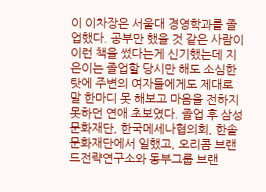이 이차장은 서울대 경영학과를 졸업했다. 공부만 했을 것 같은 사람이 이런 책을 썼다는게 신기했는데 지은이는 졸업할 당시만 해도 소심한 탓에 주변의 여자들에게도 제대로 말 한마디 못 해보고 마음을 전하지 못하던 연애 초보였다. 졸업 후 삼성문화재단, 한국메세나협의회, 한솔문화재단에서 일했고, 오리콤 브랜드전략연구소와 동부그룹 브랜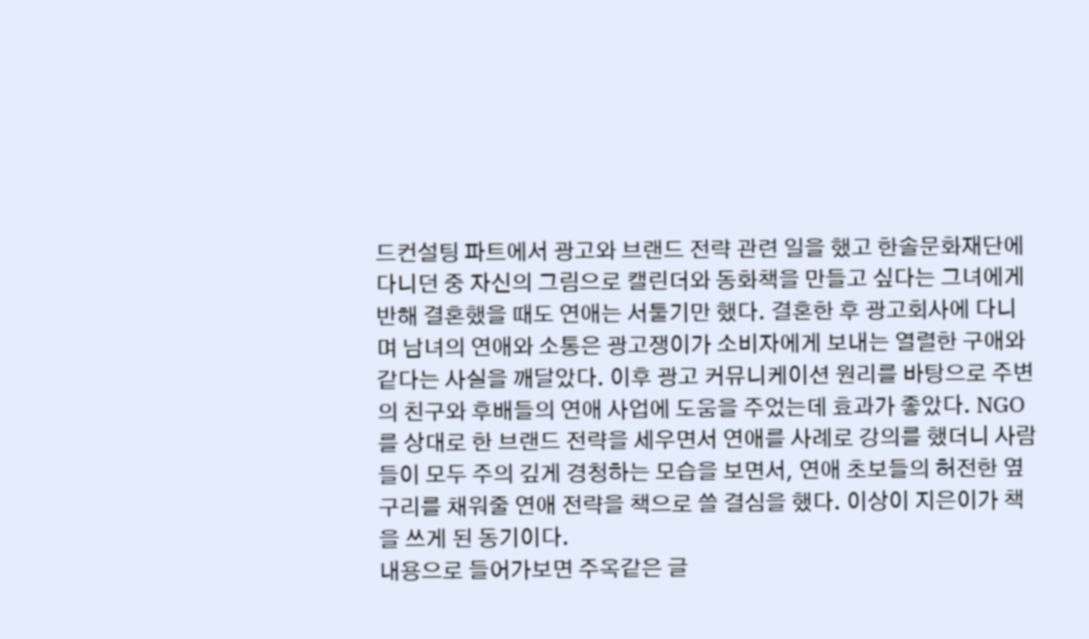드컨설팅 파트에서 광고와 브랜드 전략 관련 일을 했고 한솔문화재단에 다니던 중 자신의 그림으로 캘린더와 동화책을 만들고 싶다는 그녀에게 반해 결혼했을 때도 연애는 서툴기만 했다. 결혼한 후 광고회사에 다니며 남녀의 연애와 소통은 광고쟁이가 소비자에게 보내는 열렬한 구애와 같다는 사실을 깨달았다. 이후 광고 커뮤니케이션 원리를 바탕으로 주변의 친구와 후배들의 연애 사업에 도움을 주었는데 효과가 좋았다. NGO를 상대로 한 브랜드 전략을 세우면서 연애를 사례로 강의를 했더니 사람들이 모두 주의 깊게 경청하는 모습을 보면서, 연애 초보들의 허전한 옆구리를 채워줄 연애 전략을 책으로 쓸 결심을 했다. 이상이 지은이가 책을 쓰게 된 동기이다.
내용으로 들어가보면 주옥같은 글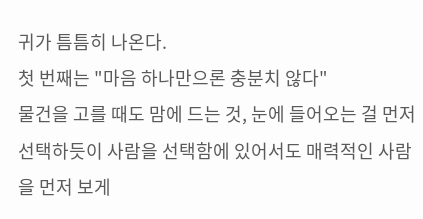귀가 틈틈히 나온다.
첫 번째는 "마음 하나만으론 충분치 않다"
물건을 고를 때도 맘에 드는 것, 눈에 들어오는 걸 먼저 선택하듯이 사람을 선택함에 있어서도 매력적인 사람을 먼저 보게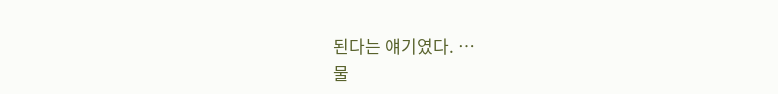된다는 얘기였다. …
물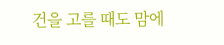건을 고를 때도 맘에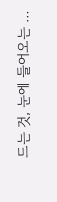드는 것, 눈에 들어오는 …